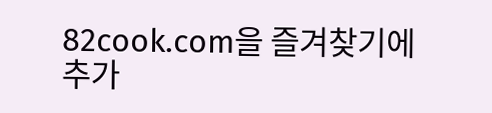82cook.com을 즐겨찾기에 추가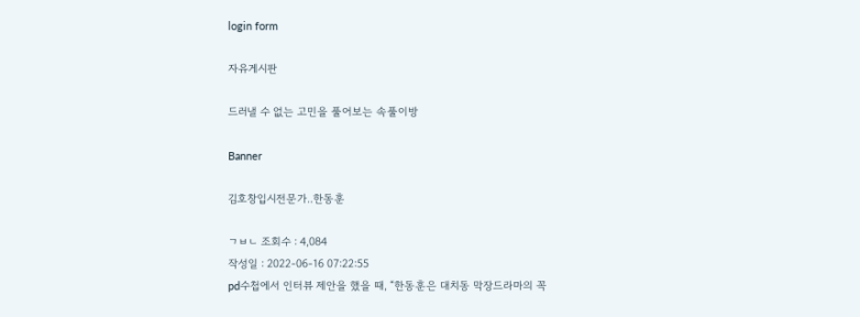login form

자유게시판

드러낼 수 없는 고민을 풀어보는 속풀이방

Banner

김호창입시전문가..한동훈

ㄱㅂㄴ 조회수 : 4,084
작성일 : 2022-06-16 07:22:55
pd수첩에서 인터뷰 제안을 했을 때, “한동훈은 대치동 막장드라마의 꼭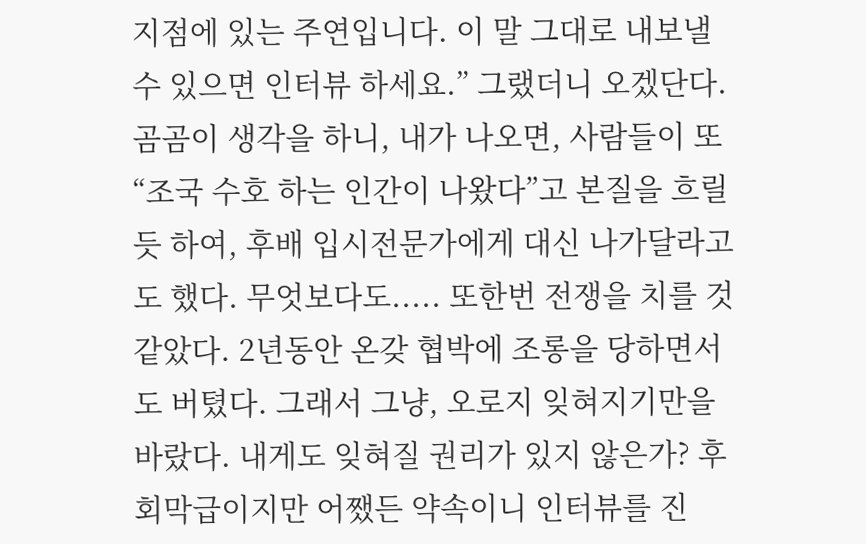지점에 있는 주연입니다. 이 말 그대로 내보낼 수 있으면 인터뷰 하세요.” 그랬더니 오겠단다.
곰곰이 생각을 하니, 내가 나오면, 사람들이 또 “조국 수호 하는 인간이 나왔다”고 본질을 흐릴 듯 하여, 후배 입시전문가에게 대신 나가달라고도 했다. 무엇보다도..... 또한번 전쟁을 치를 것 같았다. 2년동안 온갖 협박에 조롱을 당하면서도 버텼다. 그래서 그냥, 오로지 잊혀지기만을 바랐다. 내게도 잊혀질 권리가 있지 않은가? 후회막급이지만 어쨌든 약속이니 인터뷰를 진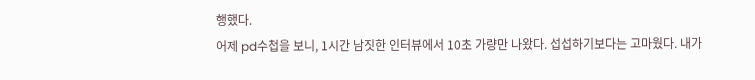행했다.
어제 pd수첩을 보니, 1시간 남짓한 인터뷰에서 10초 가량만 나왔다. 섭섭하기보다는 고마웠다. 내가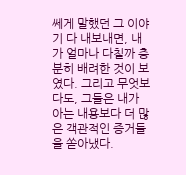쎄게 말했던 그 이야기 다 내보내면, 내가 얼마나 다칠까 충분히 배려한 것이 보였다. 그리고 무엇보다도, 그들은 내가 아는 내용보다 더 많은 객관적인 증거들을 쏟아냈다.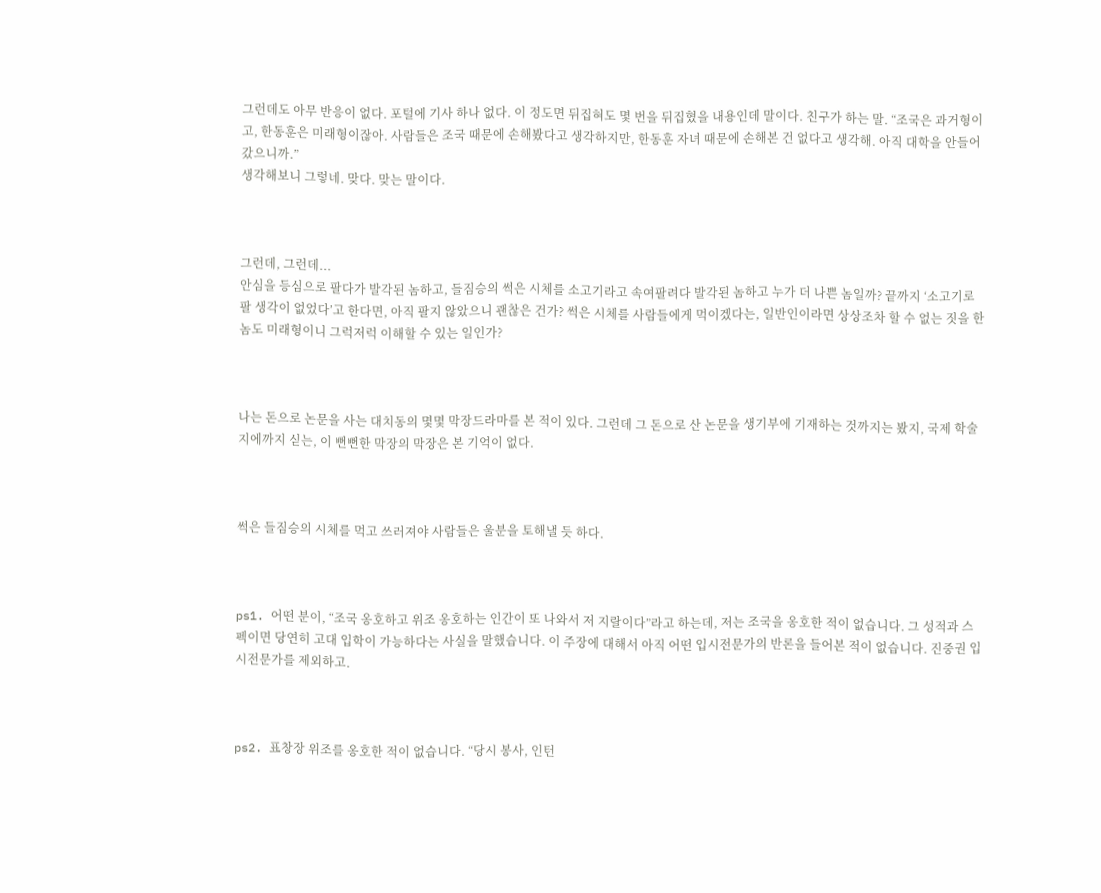그런데도 아무 반응이 없다. 포털에 기사 하나 없다. 이 정도면 뒤집혀도 몇 번을 뒤집혔을 내용인데 말이다. 친구가 하는 말. “조국은 과거형이고, 한동훈은 미래형이잖아. 사람들은 조국 때문에 손해봤다고 생각하지만, 한동훈 자녀 때문에 손해본 건 없다고 생각해. 아직 대학을 안들어갔으니까.”
생각해보니 그렇네. 맞다. 맞는 말이다.



그런데, 그런데...
안심을 등심으로 팔다가 발각된 놈하고, 들짐승의 썩은 시체를 소고기라고 속여팔려다 발각된 놈하고 누가 더 나쁜 놈일까? 끝까지 ‘소고기로 팔 생각이 없었다’고 한다면, 아직 팔지 않았으니 괜찮은 건가? 썩은 시체를 사람들에게 먹이겠다는, 일반인이라면 상상조차 할 수 없는 짓을 한 놈도 미래형이니 그럭저럭 이해할 수 있는 일인가?



나는 돈으로 논문을 사는 대치동의 몇몇 막장드라마를 본 적이 있다. 그런데 그 돈으로 산 논문을 생기부에 기재하는 것까지는 봤지, 국제 학술지에까지 싣는, 이 뻔뻔한 막장의 막장은 본 기억이 없다.



썩은 들짐승의 시체를 먹고 쓰러져야 사람들은 울분을 토해낼 듯 하다.



ps1. 어떤 분이, “조국 옹호하고 위조 옹호하는 인간이 또 나와서 저 지랄이다”라고 하는데, 저는 조국을 옹호한 적이 없습니다. 그 성적과 스펙이면 당연히 고대 입학이 가능하다는 사실을 말했습니다. 이 주장에 대해서 아직 어떤 입시전문가의 반론을 들어본 적이 없습니다. 진중권 입시전문가를 제외하고.



ps2. 표창장 위조를 옹호한 적이 없습니다. “당시 봉사, 인턴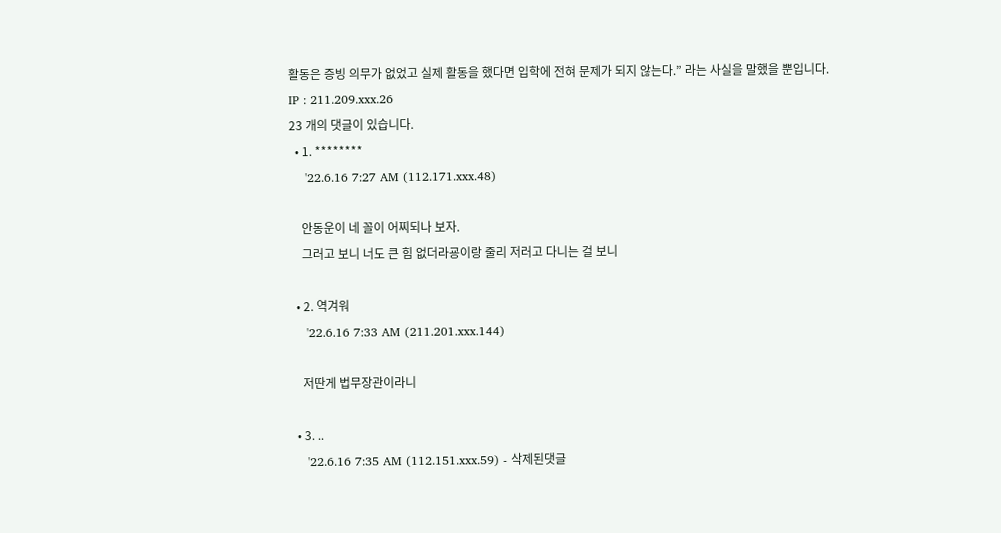활동은 증빙 의무가 없었고 실제 활동을 했다면 입학에 전혀 문제가 되지 않는다.” 라는 사실을 말했을 뿐입니다.
IP : 211.209.xxx.26
23 개의 댓글이 있습니다.
  • 1. ********
    '22.6.16 7:27 AM (112.171.xxx.48)

    안동운이 네 꼴이 어찌되나 보자.
    그러고 보니 너도 큰 힘 없더라굥이랑 줄리 저러고 다니는 걸 보니

  • 2. 역겨워
    '22.6.16 7:33 AM (211.201.xxx.144)

    저딴게 법무장관이라니

  • 3. ..
    '22.6.16 7:35 AM (112.151.xxx.59) - 삭제된댓글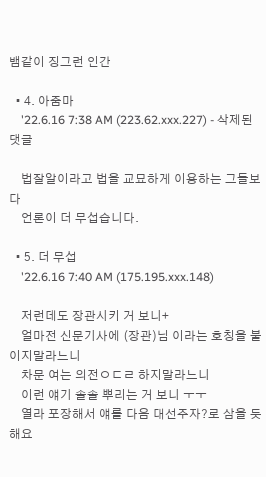뱀같이 징그런 인간

  • 4. 아줌마
    '22.6.16 7:38 AM (223.62.xxx.227) - 삭제된댓글

    법잘알이라고 법을 교묘하게 이용하는 그들보다
    언론이 더 무섭습니다.

  • 5. 더 무섭
    '22.6.16 7:40 AM (175.195.xxx.148)

    저런데도 장관시키 거 보니+
    얼마전 신문기사에 (장관)님 이라는 호칭을 붙이지말라느니
    차문 여는 의전ㅇㄷㄹ 하지말라느니
    이런 얘기 솔솔 뿌리는 거 보니 ㅜㅜ
    열라 포장해서 얘를 다음 대선주자?로 삼을 듯 해요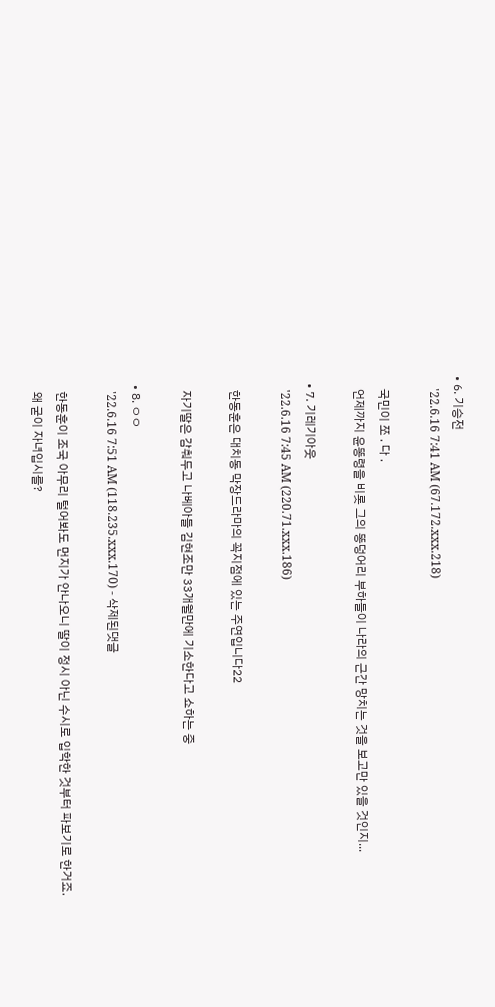• 6. 기승전
    '22.6.16 7:41 AM (67.172.xxx.218)

    국민이 쪼 . 다 .
    언제까지 윤똥령을 비롯 그의 똥덩어리 부하들이 나라의 근간 망치는 것을 보고만 있을 것인지...

  • 7. 기레기아웃
    '22.6.16 7:45 AM (220.71.xxx.186)

    한동훈은 대치동 막장드라마의 꼭지점에 있는 주연입니다22

    자기딸은 감춰두고 나베아들 김현조만 33개월만에 기소한다고 쇼하는 중

  • 8. ㅇㅇ
    '22.6.16 7:51 AM (118.235.xxx.170) - 삭제된댓글

    한동훈이 조국 아무리 털어봐도 먼지가 안나오니 딸이 정시 아닌 수시로 입학한 것부터 파보기로 한거죠.
    왜 굳이 자녀입시를?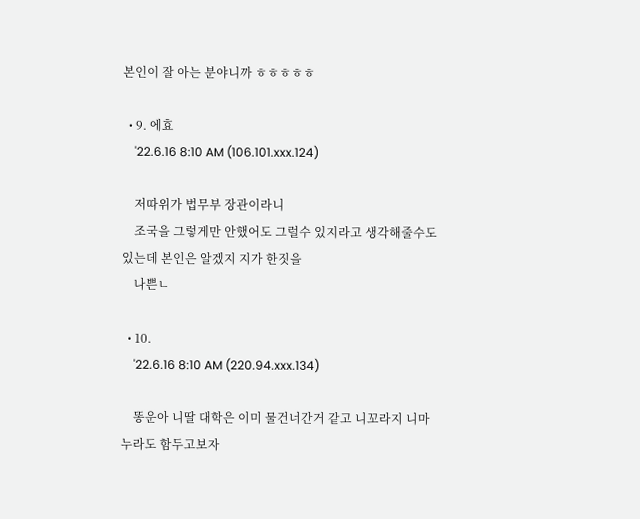본인이 잘 아는 분야니까 ㅎㅎㅎㅎㅎ

  • 9. 에효
    '22.6.16 8:10 AM (106.101.xxx.124)

    저따위가 법무부 장관이라니
    조국을 그렇게만 안했어도 그럴수 있지라고 생각해줄수도 있는데 본인은 알겠지 지가 한짓을
    나쁜ㄴ

  • 10.
    '22.6.16 8:10 AM (220.94.xxx.134)

    똥운아 니딸 대학은 이미 물건너간거 같고 니꼬라지 니마누라도 함두고보자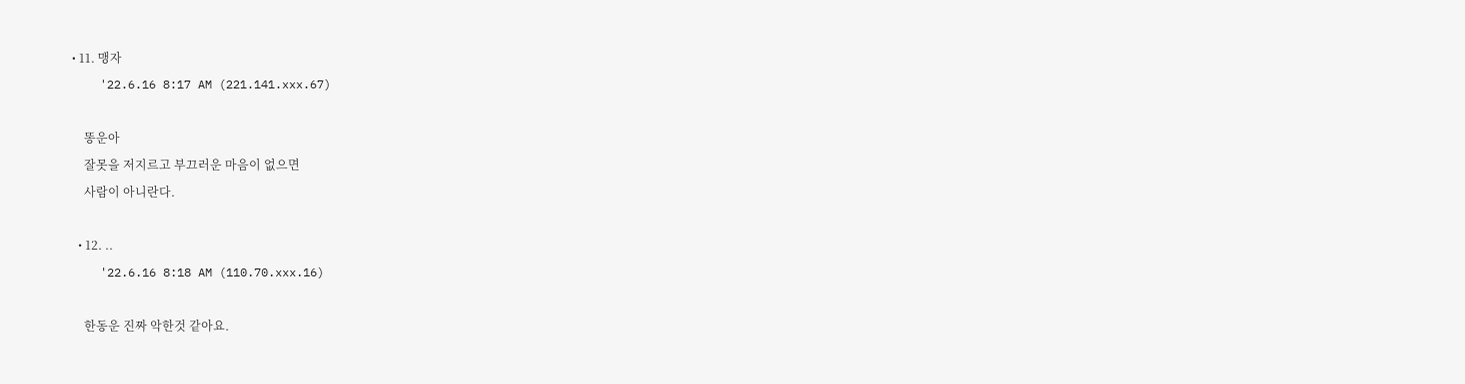• 11. 맹자
    '22.6.16 8:17 AM (221.141.xxx.67)

    똥운아
    잘못을 저지르고 부끄러운 마음이 없으면
    사람이 아니란다.

  • 12. ..
    '22.6.16 8:18 AM (110.70.xxx.16)

    한동운 진짜 악한것 같아요.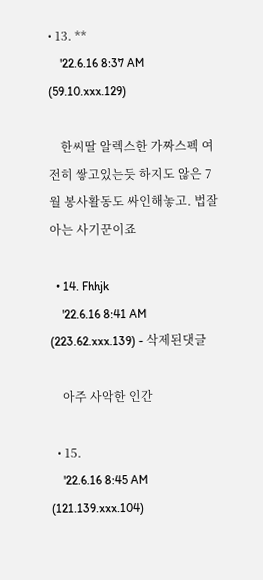• 13. **
    '22.6.16 8:37 AM (59.10.xxx.129)

    한씨딸 알렉스한 가짜스펙 여전히 쌓고있는듯 하지도 않은 7월 봉사활동도 싸인해놓고. 법잘아는 사기꾼이죠

  • 14. Fhhjk
    '22.6.16 8:41 AM (223.62.xxx.139) - 삭제된댓글

    아주 사악한 인간

  • 15.
    '22.6.16 8:45 AM (121.139.xxx.104)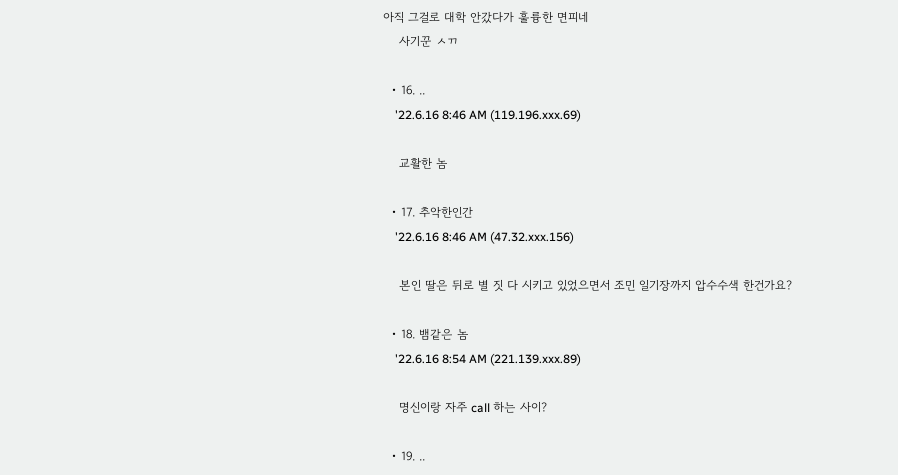아직 그걸로 대학 안갔다가 훌륭한 면피네
    사기꾼 ㅅㄲ

  • 16. ..
    '22.6.16 8:46 AM (119.196.xxx.69)

    교활한 놈

  • 17. 추악한인간
    '22.6.16 8:46 AM (47.32.xxx.156)

    본인 딸은 뒤로 별 짓 다 시키고 있었으면서 조민 일기장까지 압수수색 한건가요?

  • 18. 뱀같은 놈
    '22.6.16 8:54 AM (221.139.xxx.89)

    명신이랑 자주 call 하는 사이?

  • 19. ..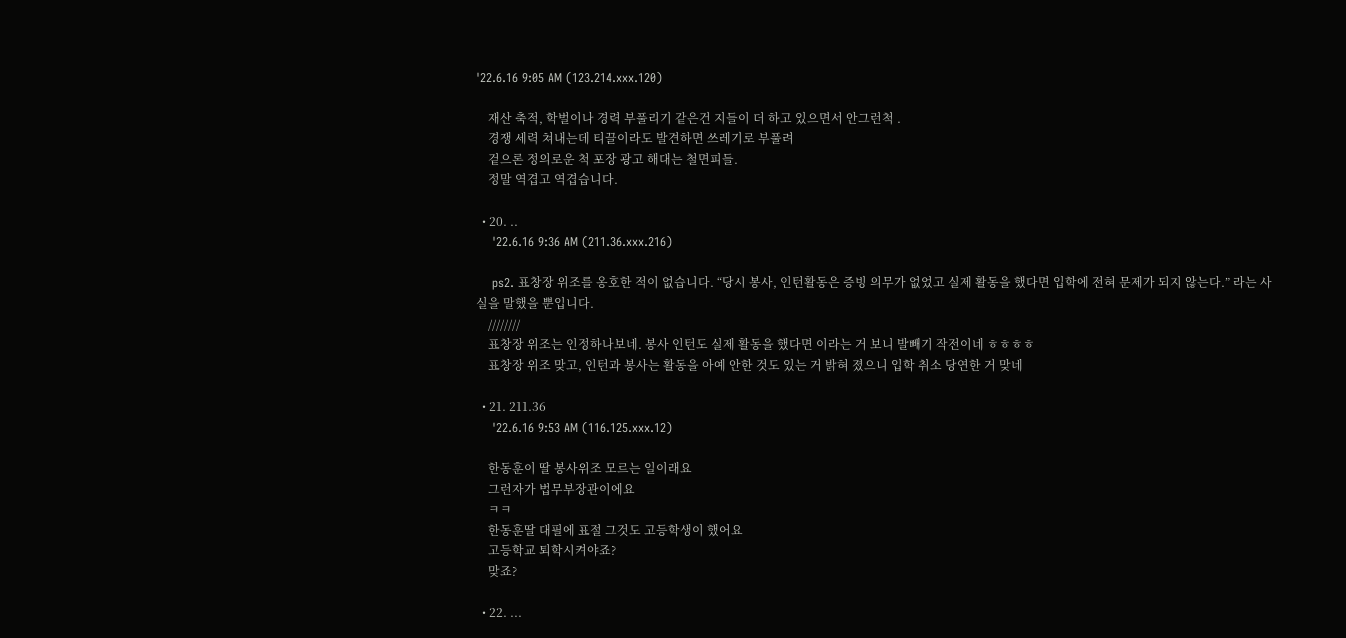'22.6.16 9:05 AM (123.214.xxx.120)

    재산 축적, 학벌이나 경력 부풀리기 같은건 지들이 더 하고 있으면서 안그런척 .
    경쟁 세력 쳐내는데 티끌이라도 발견하면 쓰레기로 부풀려
    겉으론 정의로운 척 포장 광고 해대는 철면피들.
    정말 역겹고 역겹습니다.

  • 20. ..
    '22.6.16 9:36 AM (211.36.xxx.216)

    ps2. 표창장 위조를 옹호한 적이 없습니다. “당시 봉사, 인턴활동은 증빙 의무가 없었고 실제 활동을 했다면 입학에 전혀 문제가 되지 않는다.” 라는 사실을 말했을 뿐입니다.
    ////////
    표창장 위조는 인정하나보네. 봉사 인턴도 실제 활동을 했다면 이라는 거 보니 발빼기 작전이네 ㅎㅎㅎㅎ
    표창장 위조 맞고, 인턴과 봉사는 활동을 아예 안한 것도 있는 거 밝혀 졌으니 입학 취소 당연한 거 맞네

  • 21. 211.36
    '22.6.16 9:53 AM (116.125.xxx.12)

    한동훈이 딸 봉사위조 모르는 일이래요
    그런자가 법무부장관이에요
    ㅋㅋ
    한동훈딸 대필에 표절 그것도 고등학생이 했어요
    고등학교 퇴학시켜야죠?
    맞죠?

  • 22. ...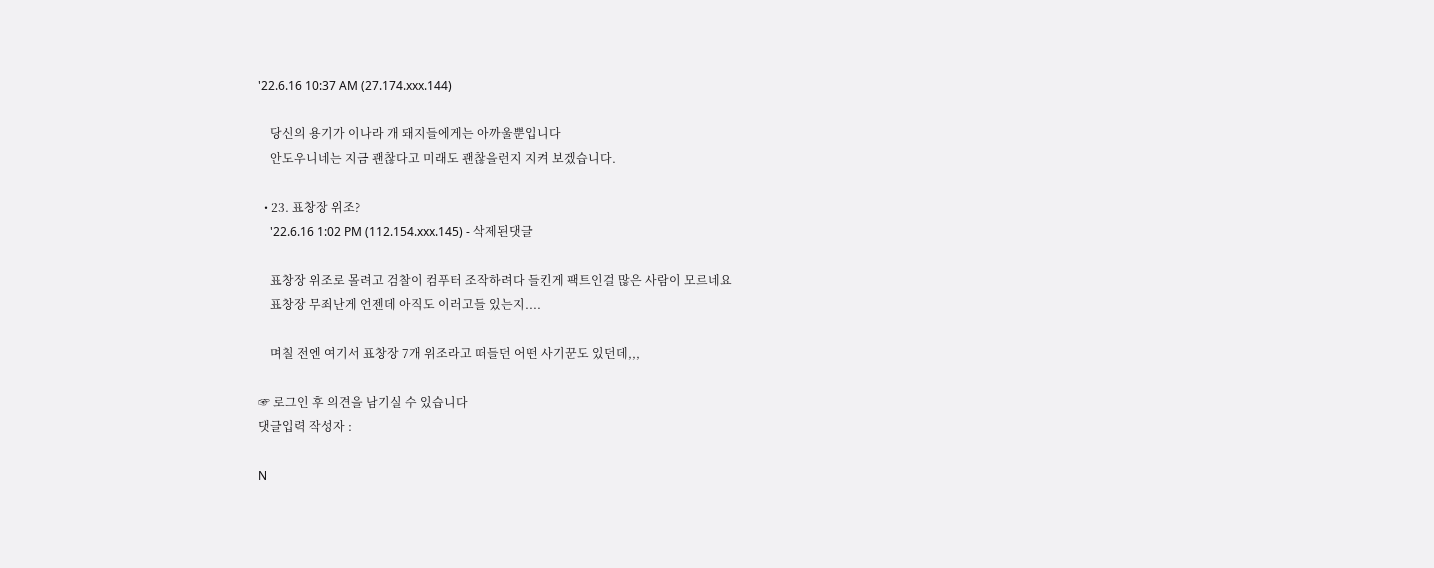'22.6.16 10:37 AM (27.174.xxx.144)

    당신의 용기가 이나라 개 돼지들에게는 아까울뿐입니다
    안도우니네는 지금 괜찮다고 미래도 괜찮을런지 지켜 보겠습니다.

  • 23. 표창장 위조?
    '22.6.16 1:02 PM (112.154.xxx.145) - 삭제된댓글

    표창장 위조로 몰려고 검찰이 컴푸터 조작하려다 들킨게 팩트인걸 많은 사람이 모르네요
    표창장 무죄난게 언젠데 아직도 이러고들 있는지....

    며칠 전엔 여기서 표창장 7개 위조라고 떠들던 어떤 사기꾼도 있던데,,,

☞ 로그인 후 의견을 남기실 수 있습니다
댓글입력 작성자 :

N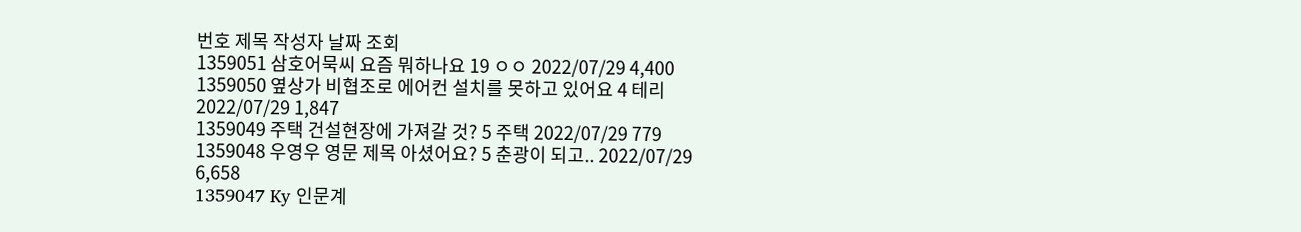번호 제목 작성자 날짜 조회
1359051 삼호어묵씨 요즘 뭐하나요 19 ㅇㅇ 2022/07/29 4,400
1359050 옆상가 비협조로 에어컨 설치를 못하고 있어요 4 테리 2022/07/29 1,847
1359049 주택 건설현장에 가져갈 것? 5 주택 2022/07/29 779
1359048 우영우 영문 제목 아셨어요? 5 춘광이 되고.. 2022/07/29 6,658
1359047 Ky 인문계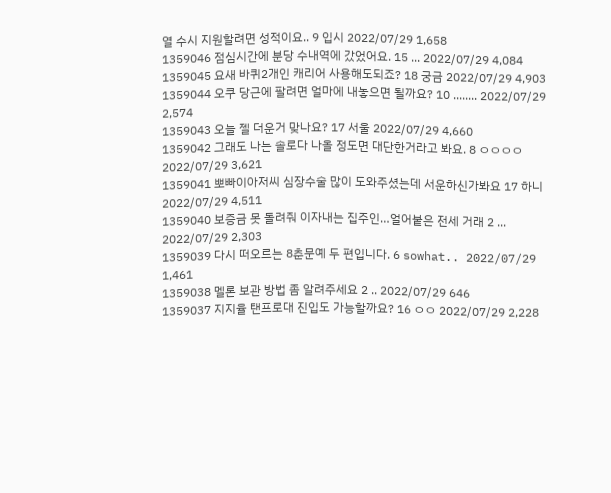열 수시 지원할려면 성적이요.. 9 입시 2022/07/29 1,658
1359046 점심시간에 분당 수내역에 갔었어요. 15 ... 2022/07/29 4,084
1359045 요새 바퀴2개인 캐리어 사용해도되죠? 18 궁금 2022/07/29 4,903
1359044 오쿠 당근에 팔려면 얼마에 내놓으면 될까요? 10 ........ 2022/07/29 2,574
1359043 오늘 젤 더운거 맞나요? 17 서울 2022/07/29 4,660
1359042 그래도 나는 솔로다 나올 정도면 대단한거라고 봐요. 8 ㅇㅇㅇㅇ 2022/07/29 3,621
1359041 뽀빠이아저씨 심장수술 많이 도와주셨는데 서운하신가봐요 17 하니 2022/07/29 4,511
1359040 보증금 못 돌려줘 이자내는 집주인…얼어붙은 전세 거래 2 ... 2022/07/29 2,303
1359039 다시 떠오르는 8춘문예 두 편입니다. 6 sowhat.. 2022/07/29 1,461
1359038 멜론 보관 방법 좀 알려주세요 2 .. 2022/07/29 646
1359037 지지율 탠프로대 진입도 가능할까요? 16 ㅇㅇ 2022/07/29 2,228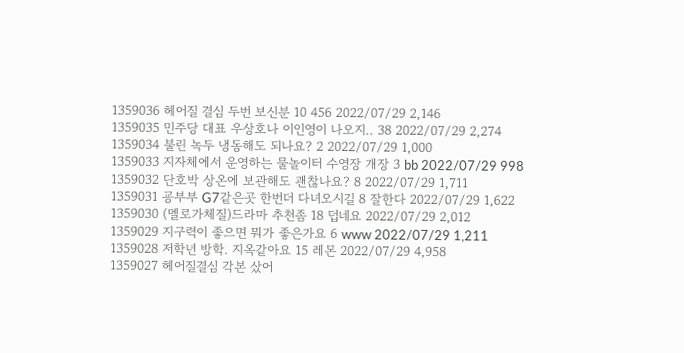1359036 헤어질 결심 두번 보신분 10 456 2022/07/29 2,146
1359035 민주당 대표 우상호나 이인영이 나오지.. 38 2022/07/29 2,274
1359034 불린 녹두 냉동해도 되나요? 2 2022/07/29 1,000
1359033 지자체에서 운영하는 물놀이터 수영장 개장 3 bb 2022/07/29 998
1359032 단호박 상온에 보관해도 괜찮나요? 8 2022/07/29 1,711
1359031 굥부부 G7같은곳 한번더 다녀오시길 8 잘한다 2022/07/29 1,622
1359030 (멜로가체질)드라마 추천좀 18 덥네요 2022/07/29 2,012
1359029 지구력이 좋으면 뭐가 좋은가요 6 www 2022/07/29 1,211
1359028 저학년 방학. 지옥같아요 15 레몬 2022/07/29 4,958
1359027 헤어질결심 각본 샀어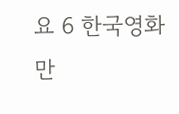요 6 한국영화만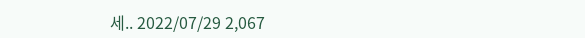세.. 2022/07/29 2,067